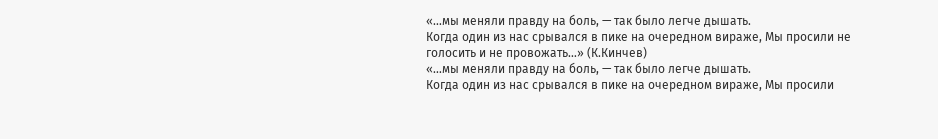«…мы меняли правду на боль, — так было легче дышать.
Когда один из нас срывался в пике на очередном вираже, Мы просили не голосить и не провожать…» (К.Кинчев)
«…мы меняли правду на боль, — так было легче дышать.
Когда один из нас срывался в пике на очередном вираже, Мы просили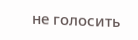не голосить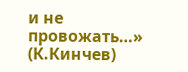и не провожать…» (К.Кинчев)